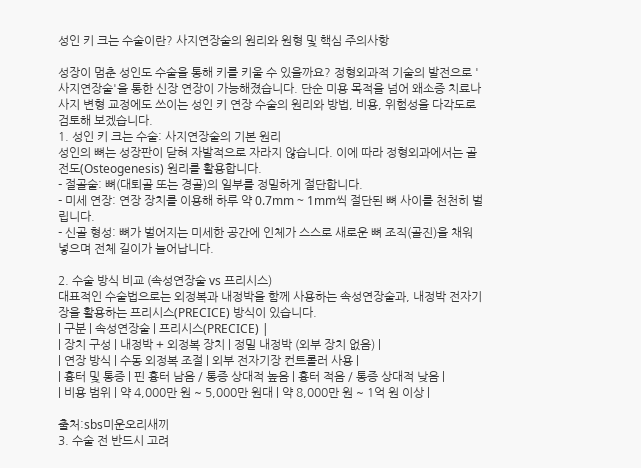성인 키 크는 수술이란? 사지연장술의 원리와 원형 및 핵심 주의사항

성장이 멈춘 성인도 수술을 통해 키를 키울 수 있을까요? 정형외과적 기술의 발전으로 '사지연장술'을 통한 신장 연장이 가능해졌습니다. 단순 미용 목적을 넘어 왜소증 치료나 사지 변형 교정에도 쓰이는 성인 키 연장 수술의 원리와 방법, 비용, 위험성을 다각도로 검토해 보겠습니다.
1. 성인 키 크는 수술: 사지연장술의 기본 원리
성인의 뼈는 성장판이 닫혀 자발적으로 자라지 않습니다. 이에 따라 정형외과에서는 골전도(Osteogenesis) 원리를 활용합니다.
- 절골술: 뼈(대퇴골 또는 경골)의 일부를 정밀하게 절단합니다.
- 미세 연장: 연장 장치를 이용해 하루 약 0.7mm ~ 1mm씩 절단된 뼈 사이를 천천히 벌립니다.
- 신골 형성: 뼈가 벌어지는 미세한 공간에 인체가 스스로 새로운 뼈 조직(골진)을 채워 넣으며 전체 길이가 늘어납니다.

2. 수술 방식 비교 (속성연장술 vs 프리시스)
대표적인 수술법으로는 외정복과 내정박을 함께 사용하는 속성연장술과, 내정박 전자기장을 활용하는 프리시스(PRECICE) 방식이 있습니다.
| 구분 | 속성연장술 | 프리시스(PRECICE) |
| 장치 구성 | 내정박 + 외정복 장치 | 정밀 내정박 (외부 장치 없음) |
| 연장 방식 | 수동 외정복 조절 | 외부 전자기장 컨트롤러 사용 |
| 흉터 및 통증 | 핀 흉터 남음 / 통증 상대적 높음 | 흉터 적음 / 통증 상대적 낮음 |
| 비용 범위 | 약 4,000만 원 ~ 5,000만 원대 | 약 8,000만 원 ~ 1억 원 이상 |

출처:sbs미운오리새끼
3. 수술 전 반드시 고려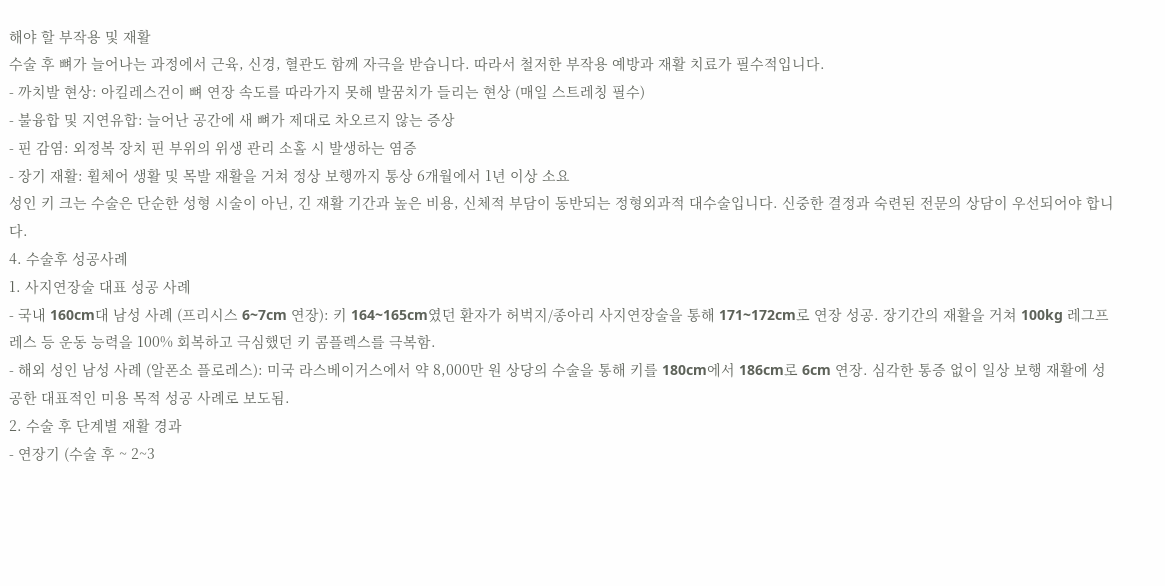해야 할 부작용 및 재활
수술 후 뼈가 늘어나는 과정에서 근육, 신경, 혈관도 함께 자극을 받습니다. 따라서 철저한 부작용 예방과 재활 치료가 필수적입니다.
- 까치발 현상: 아킬레스건이 뼈 연장 속도를 따라가지 못해 발꿈치가 들리는 현상 (매일 스트레칭 필수)
- 불융합 및 지연유합: 늘어난 공간에 새 뼈가 제대로 차오르지 않는 증상
- 핀 감염: 외정복 장치 핀 부위의 위생 관리 소홀 시 발생하는 염증
- 장기 재활: 휠체어 생활 및 목발 재활을 거쳐 정상 보행까지 통상 6개월에서 1년 이상 소요
성인 키 크는 수술은 단순한 성형 시술이 아닌, 긴 재활 기간과 높은 비용, 신체적 부담이 동반되는 정형외과적 대수술입니다. 신중한 결정과 숙련된 전문의 상담이 우선되어야 합니다.
4. 수술후 성공사례
1. 사지연장술 대표 성공 사례
- 국내 160cm대 남성 사례 (프리시스 6~7cm 연장): 키 164~165cm였던 환자가 허벅지/종아리 사지연장술을 통해 171~172cm로 연장 성공. 장기간의 재활을 거쳐 100kg 레그프레스 등 운동 능력을 100% 회복하고 극심했던 키 콤플렉스를 극복함.
- 해외 성인 남성 사례 (알폰소 플로레스): 미국 라스베이거스에서 약 8,000만 원 상당의 수술을 통해 키를 180cm에서 186cm로 6cm 연장. 심각한 통증 없이 일상 보행 재활에 성공한 대표적인 미용 목적 성공 사례로 보도됨.
2. 수술 후 단계별 재활 경과
- 연장기 (수술 후 ~ 2~3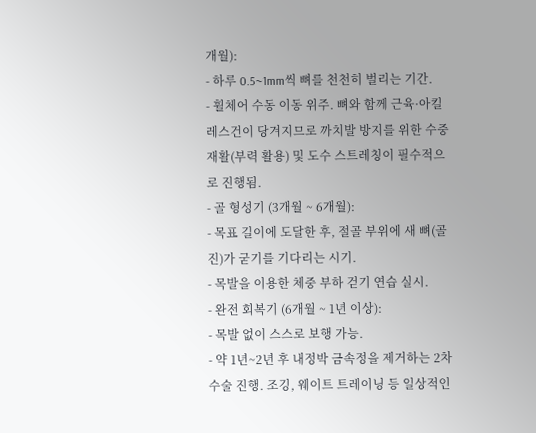개월):
- 하루 0.5~1mm씩 뼈를 천천히 벌리는 기간.
- 휠체어 수동 이동 위주. 뼈와 함께 근육·아킬레스건이 당겨지므로 까치발 방지를 위한 수중 재활(부력 활용) 및 도수 스트레칭이 필수적으로 진행됨.
- 골 형성기 (3개월 ~ 6개월):
- 목표 길이에 도달한 후, 절골 부위에 새 뼈(골진)가 굳기를 기다리는 시기.
- 목발을 이용한 체중 부하 걷기 연습 실시.
- 완전 회복기 (6개월 ~ 1년 이상):
- 목발 없이 스스로 보행 가능.
- 약 1년~2년 후 내정박 금속정을 제거하는 2차 수술 진행. 조깅, 웨이트 트레이닝 등 일상적인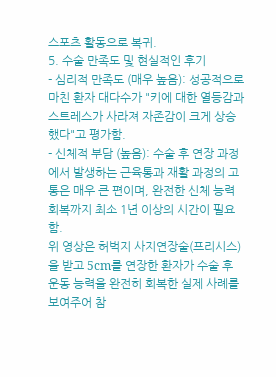스포츠 활동으로 복귀.
5. 수술 만족도 및 현실적인 후기
- 심리적 만족도 (매우 높음): 성공적으로 마친 환자 대다수가 "키에 대한 열등감과 스트레스가 사라져 자존감이 크게 상승했다"고 평가함.
- 신체적 부담 (높음): 수술 후 연장 과정에서 발생하는 근육통과 재활 과정의 고통은 매우 큰 편이며, 완전한 신체 능력 회복까지 최소 1년 이상의 시간이 필요함.
위 영상은 허벅지 사지연장술(프리시스)을 받고 5cm를 연장한 환자가 수술 후 운동 능력을 완전히 회복한 실제 사례를 보여주어 참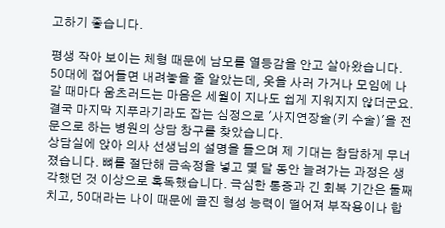고하기 좋습니다.

평생 작아 보이는 체형 때문에 남모를 열등감을 안고 살아왔습니다. 50대에 접어들면 내려놓을 줄 알았는데, 옷을 사러 가거나 모임에 나갈 때마다 움츠러드는 마음은 세월이 지나도 쉽게 지워지지 않더군요. 결국 마지막 지푸라기라도 잡는 심정으로 '사지연장술(키 수술)'을 전문으로 하는 병원의 상담 창구를 찾았습니다.
상담실에 앉아 의사 선생님의 설명을 들으며 제 기대는 참담하게 무너졌습니다. 뼈를 절단해 금속정을 넣고 몇 달 동안 늘려가는 과정은 생각했던 것 이상으로 혹독했습니다. 극심한 통증과 긴 회복 기간은 둘째치고, 50대라는 나이 때문에 골진 형성 능력이 떨어져 부작용이나 합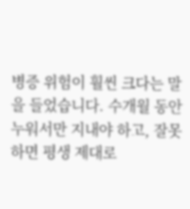병증 위험이 훨씬 크다는 말을 들었습니다. 수개월 동안 누워서만 지내야 하고, 잘못하면 평생 제대로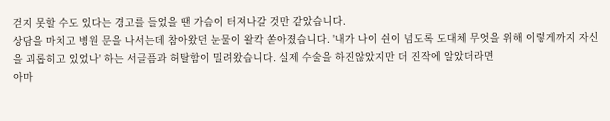걷지 못할 수도 있다는 경고를 들었을 땐 가슴이 터져나갈 것만 같았습니다.
상담을 마치고 병원 문을 나서는데 참아왔던 눈물이 왈칵 쏟아졌습니다. '내가 나이 쉰이 넘도록 도대체 무엇을 위해 이렇게까지 자신을 괴롭히고 있었나' 하는 서글픔과 허탈함이 밀려왔습니다. 실제 수술을 하진않았지만 더 진작에 알았더라면
아마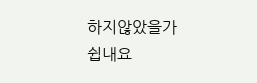하지않았을가 쉽내요